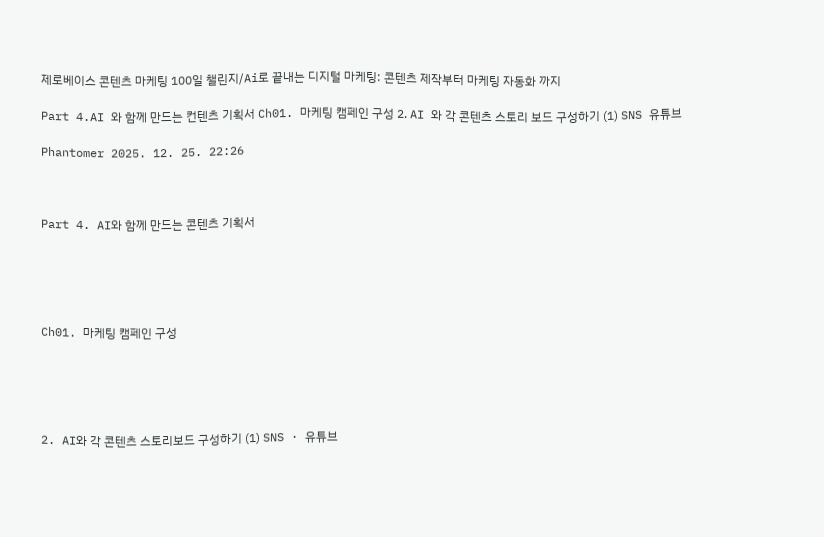제로베이스 콘텐츠 마케팅 100일 챌린지/Ai로 끝내는 디지털 마케팅: 콘텐츠 제작부터 마케팅 자동화 까지

Part 4.AI 와 함께 만드는 컨텐츠 기획서 Ch01. 마케팅 캠페인 구성 2. AI 와 각 콘텐츠 스토리 보드 구성하기 (1) SNS 유튜브

Phantomer 2025. 12. 25. 22:26



Part 4. AI와 함께 만드는 콘텐츠 기획서





Ch01. 마케팅 캠페인 구성





2. AI와 각 콘텐츠 스토리보드 구성하기 (1) SNS · 유튜브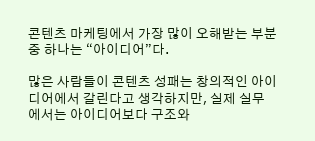콘텐츠 마케팅에서 가장 많이 오해받는 부분 중 하나는 “아이디어”다.

많은 사람들이 콘텐츠 성패는 창의적인 아이디어에서 갈린다고 생각하지만, 실제 실무에서는 아이디어보다 구조와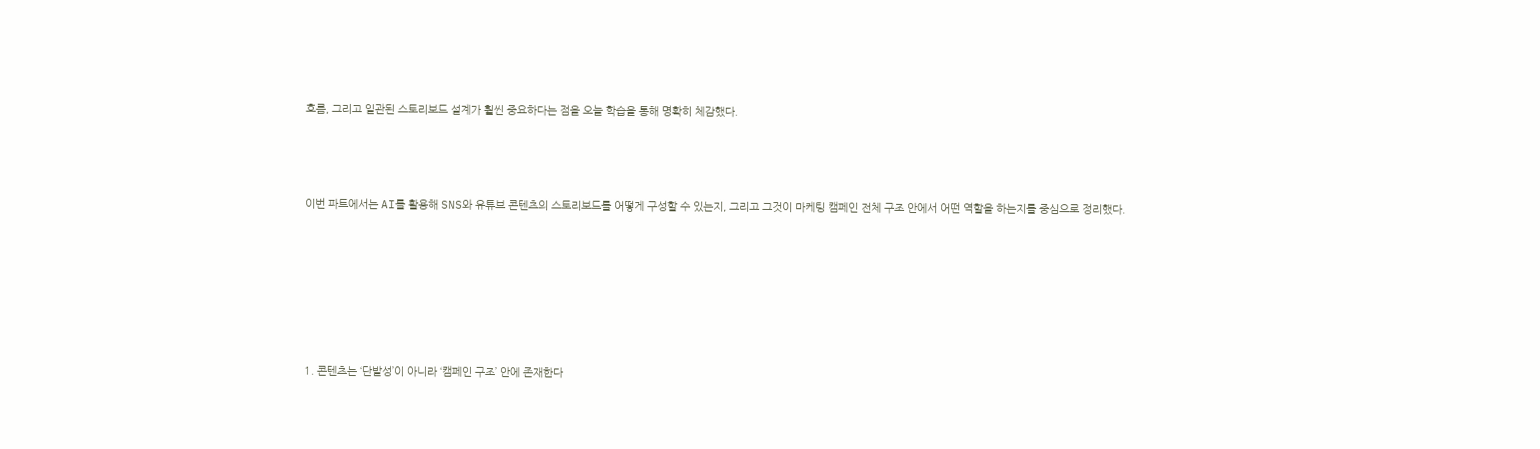흐름, 그리고 일관된 스토리보드 설계가 훨씬 중요하다는 점을 오늘 학습을 통해 명확히 체감했다.



이번 파트에서는 AI를 활용해 SNS와 유튜브 콘텐츠의 스토리보드를 어떻게 구성할 수 있는지, 그리고 그것이 마케팅 캠페인 전체 구조 안에서 어떤 역할을 하는지를 중심으로 정리했다.






1. 콘텐츠는 ‘단발성’이 아니라 ‘캠페인 구조’ 안에 존재한다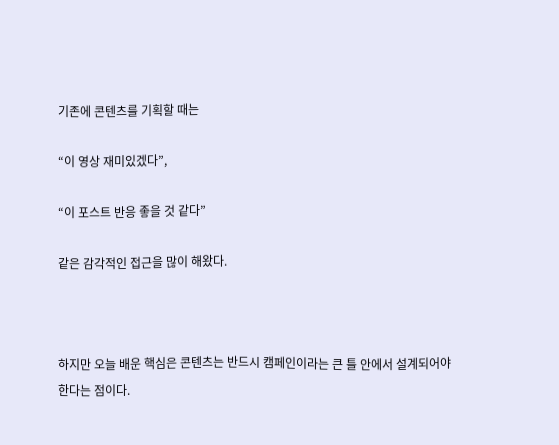기존에 콘텐츠를 기획할 때는

“이 영상 재미있겠다”,

“이 포스트 반응 좋을 것 같다”

같은 감각적인 접근을 많이 해왔다.



하지만 오늘 배운 핵심은 콘텐츠는 반드시 캠페인이라는 큰 틀 안에서 설계되어야 한다는 점이다.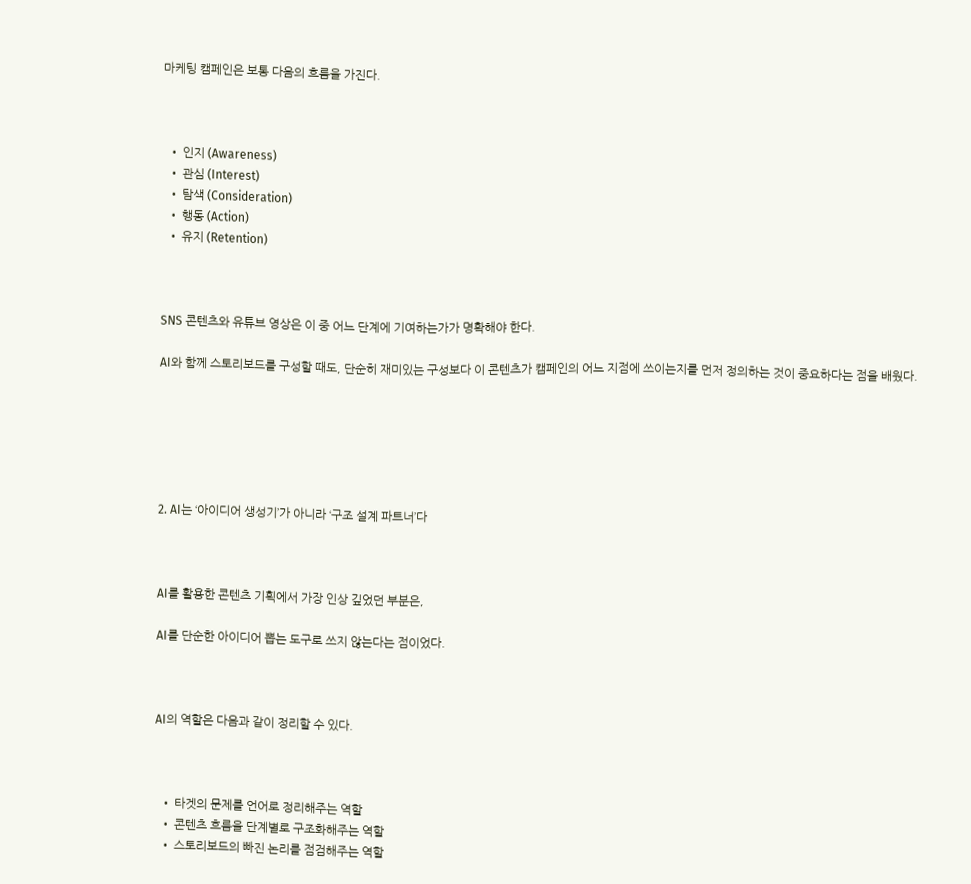마케팅 캠페인은 보통 다음의 흐름을 가진다.



  • 인지 (Awareness)
  • 관심 (Interest)
  • 탐색 (Consideration)
  • 행동 (Action)
  • 유지 (Retention)



SNS 콘텐츠와 유튜브 영상은 이 중 어느 단계에 기여하는가가 명확해야 한다.

AI와 함께 스토리보드를 구성할 때도, 단순히 재미있는 구성보다 이 콘텐츠가 캠페인의 어느 지점에 쓰이는지를 먼저 정의하는 것이 중요하다는 점을 배웠다.






2. AI는 ‘아이디어 생성기’가 아니라 ‘구조 설계 파트너’다



AI를 활용한 콘텐츠 기획에서 가장 인상 깊었던 부분은,

AI를 단순한 아이디어 뽑는 도구로 쓰지 않는다는 점이었다.



AI의 역할은 다음과 같이 정리할 수 있다.



  • 타겟의 문제를 언어로 정리해주는 역할
  • 콘텐츠 흐름을 단계별로 구조화해주는 역할
  • 스토리보드의 빠진 논리를 점검해주는 역할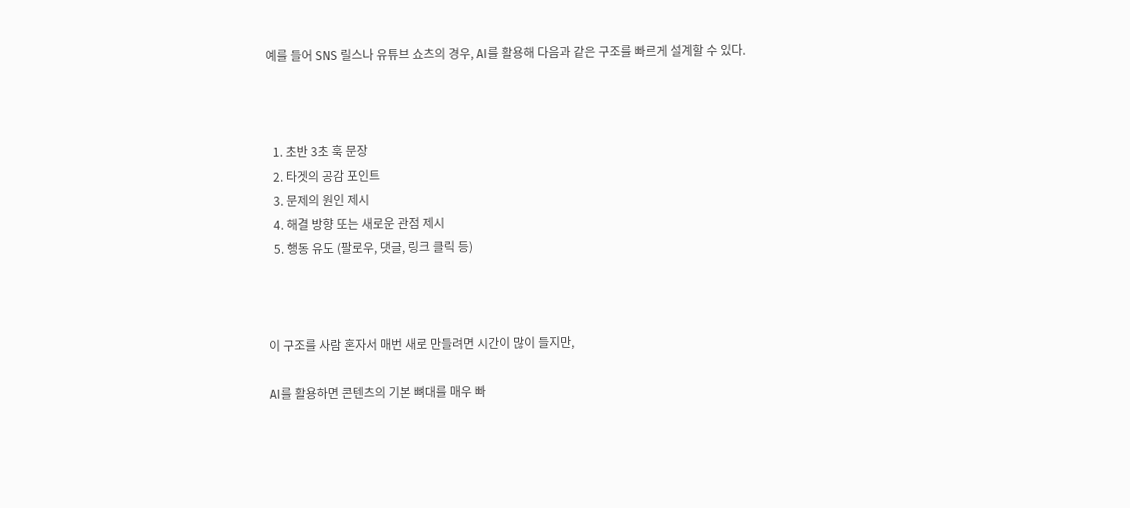예를 들어 SNS 릴스나 유튜브 쇼츠의 경우, AI를 활용해 다음과 같은 구조를 빠르게 설계할 수 있다.



  1. 초반 3초 훅 문장
  2. 타겟의 공감 포인트
  3. 문제의 원인 제시
  4. 해결 방향 또는 새로운 관점 제시
  5. 행동 유도 (팔로우, 댓글, 링크 클릭 등)



이 구조를 사람 혼자서 매번 새로 만들려면 시간이 많이 들지만,

AI를 활용하면 콘텐츠의 기본 뼈대를 매우 빠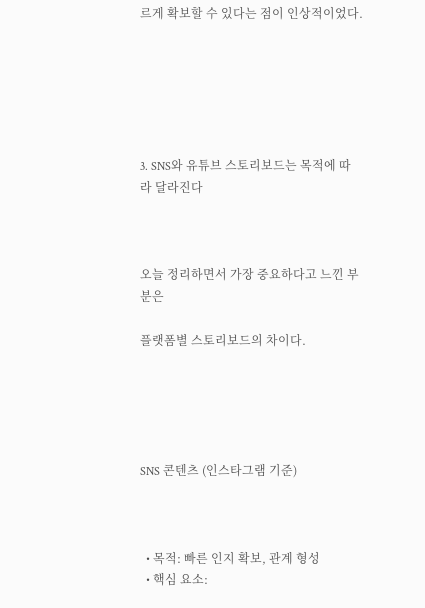르게 확보할 수 있다는 점이 인상적이었다.






3. SNS와 유튜브 스토리보드는 목적에 따라 달라진다



오늘 정리하면서 가장 중요하다고 느낀 부분은

플랫폼별 스토리보드의 차이다.





SNS 콘텐츠 (인스타그램 기준)



  • 목적: 빠른 인지 확보, 관계 형성
  • 핵심 요소: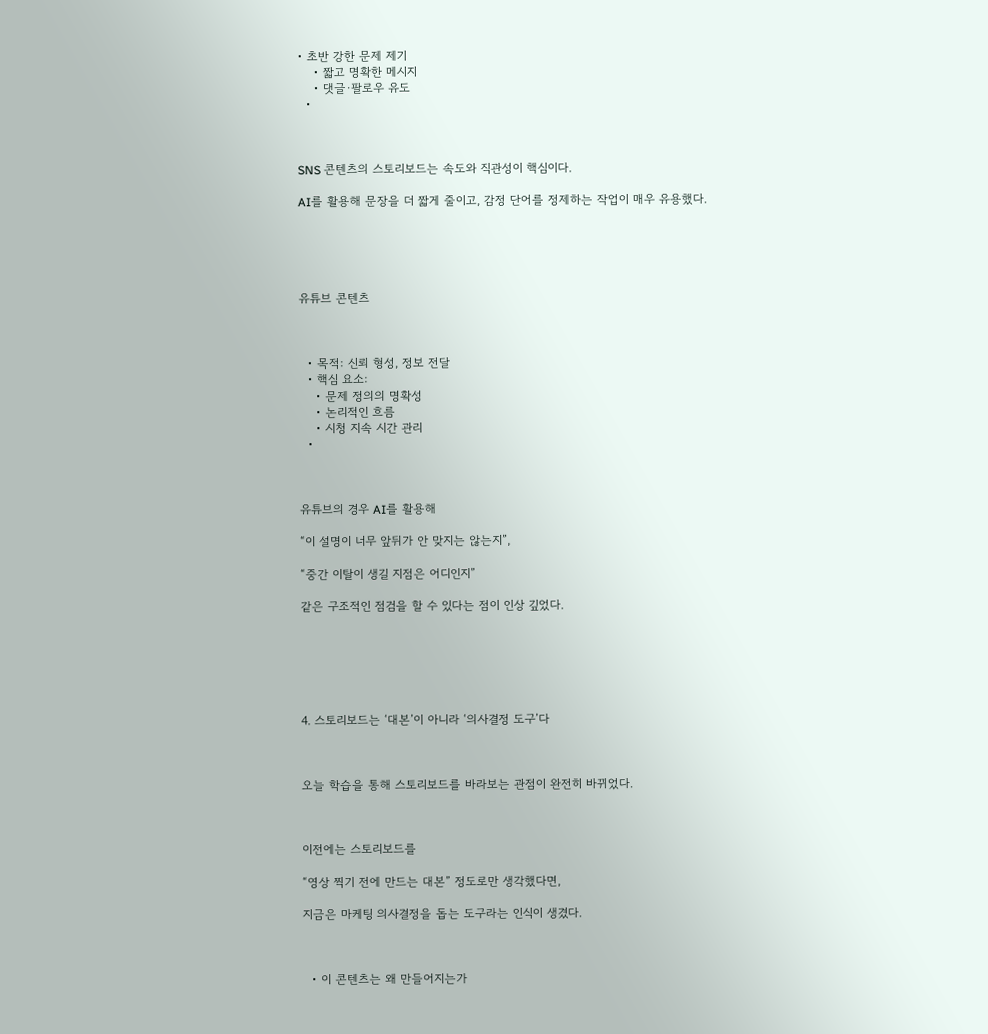• 초반 강한 문제 제기
    • 짧고 명확한 메시지
    • 댓글·팔로우 유도
  •



SNS 콘텐츠의 스토리보드는 속도와 직관성이 핵심이다.

AI를 활용해 문장을 더 짧게 줄이고, 감정 단어를 정제하는 작업이 매우 유용했다.





유튜브 콘텐츠



  • 목적: 신뢰 형성, 정보 전달
  • 핵심 요소:
    • 문제 정의의 명확성
    • 논리적인 흐름
    • 시청 지속 시간 관리
  •



유튜브의 경우 AI를 활용해

“이 설명이 너무 앞뒤가 안 맞지는 않는지”,

“중간 이탈이 생길 지점은 어디인지”

같은 구조적인 점검을 할 수 있다는 점이 인상 깊었다.






4. 스토리보드는 ‘대본’이 아니라 ‘의사결정 도구’다



오늘 학습을 통해 스토리보드를 바라보는 관점이 완전히 바뀌었다.



이전에는 스토리보드를

“영상 찍기 전에 만드는 대본” 정도로만 생각했다면,

지금은 마케팅 의사결정을 돕는 도구라는 인식이 생겼다.



  • 이 콘텐츠는 왜 만들어지는가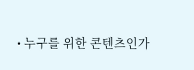• 누구를 위한 콘텐츠인가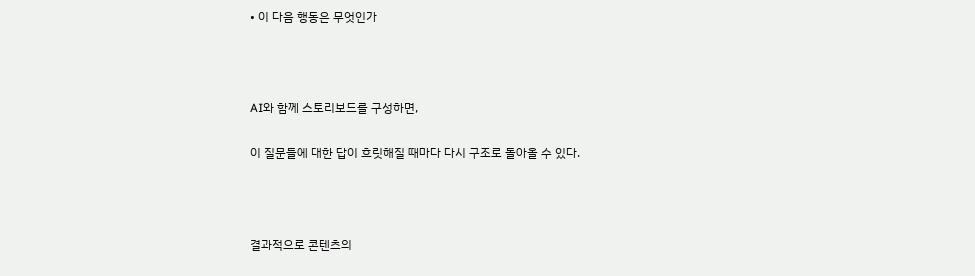• 이 다음 행동은 무엇인가



AI와 함께 스토리보드를 구성하면,

이 질문들에 대한 답이 흐릿해질 때마다 다시 구조로 돌아올 수 있다.



결과적으로 콘텐츠의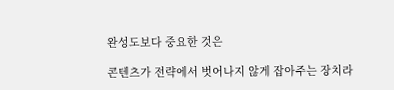완성도보다 중요한 것은

콘텐츠가 전략에서 벗어나지 않게 잡아주는 장치라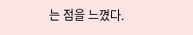는 점을 느꼈다.